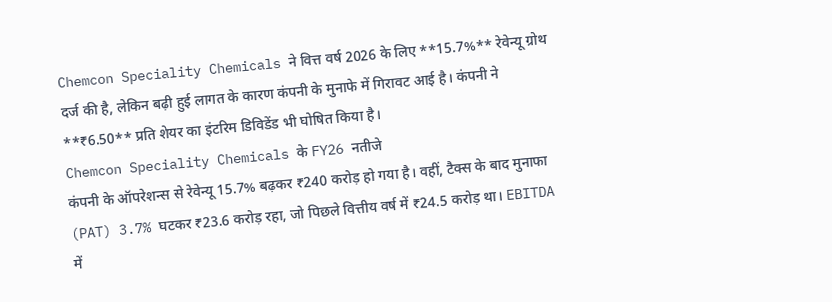Chemcon Speciality Chemicals ने वित्त वर्ष 2026 के लिए **15.7%** रेवेन्यू ग्रोथ दर्ज की है, लेकिन बढ़ी हुई लागत के कारण कंपनी के मुनाफे में गिरावट आई है। कंपनी ने **₹6.50** प्रति शेयर का इंटरिम डिविडेंड भी घोषित किया है।
Chemcon Speciality Chemicals के FY26 नतीजे
कंपनी के ऑपरेशन्स से रेवेन्यू 15.7% बढ़कर ₹240 करोड़ हो गया है। वहीं, टैक्स के बाद मुनाफा (PAT) 3.7% घटकर ₹23.6 करोड़ रहा, जो पिछले वित्तीय वर्ष में ₹24.5 करोड़ था। EBITDA में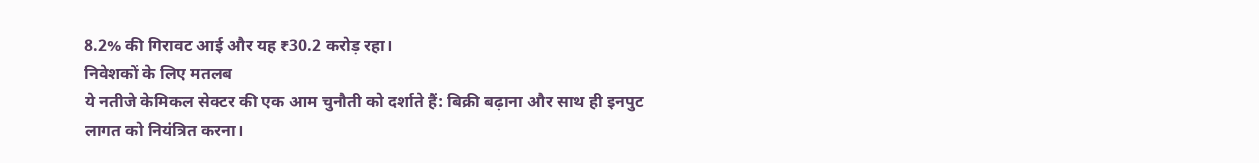8.2% की गिरावट आई और यह ₹30.2 करोड़ रहा।
निवेशकों के लिए मतलब
ये नतीजे केमिकल सेक्टर की एक आम चुनौती को दर्शाते हैं: बिक्री बढ़ाना और साथ ही इनपुट लागत को नियंत्रित करना।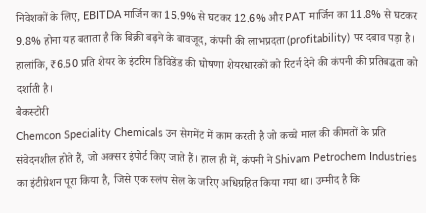निवेशकों के लिए, EBITDA मार्जिन का 15.9% से घटकर 12.6% और PAT मार्जिन का 11.8% से घटकर 9.8% होना यह बताता है कि बिक्री बढ़ने के बावजूद, कंपनी की लाभप्रदता (profitability) पर दबाव पड़ा है। हालांकि, ₹6.50 प्रति शेयर के इंटरिम डिविडेंड की घोषणा शेयरधारकों को रिटर्न देने की कंपनी की प्रतिबद्धता को दर्शाती है।
बैकस्टोरी
Chemcon Speciality Chemicals उन सेगमेंट में काम करती है जो कच्चे माल की कीमतों के प्रति संवेदनशील होते हैं, जो अक्सर इंपोर्ट किए जाते हैं। हाल ही में, कंपनी ने Shivam Petrochem Industries का इंटीग्रेशन पूरा किया है, जिसे एक स्लंप सेल के जरिए अधिग्रहित किया गया था। उम्मीद है कि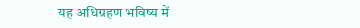यह अधिग्रहण भविष्य में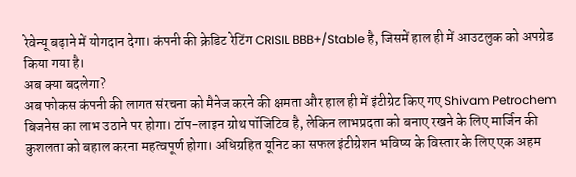रेवेन्यू बढ़ाने में योगदान देगा। कंपनी की क्रेडिट रेटिंग CRISIL BBB+/Stable है, जिसमें हाल ही में आउटलुक को अपग्रेड किया गया है।
अब क्या बदलेगा?
अब फोकस कंपनी की लागत संरचना को मैनेज करने की क्षमता और हाल ही में इंटीग्रेट किए गए Shivam Petrochem बिजनेस का लाभ उठाने पर होगा। टॉप-लाइन ग्रोथ पॉजिटिव है, लेकिन लाभप्रदता को बनाए रखने के लिए मार्जिन की कुशलता को बहाल करना महत्वपूर्ण होगा। अधिग्रहित यूनिट का सफल इंटीग्रेशन भविष्य के विस्तार के लिए एक अहम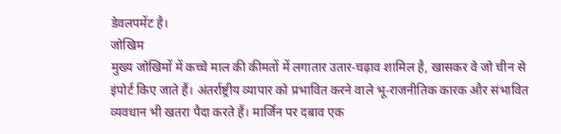डेवलपमेंट है।
जोखिम
मुख्य जोखिमों में कच्चे माल की कीमतों में लगातार उतार-चढ़ाव शामिल है, खासकर वे जो चीन से इंपोर्ट किए जाते हैं। अंतर्राष्ट्रीय व्यापार को प्रभावित करने वाले भू-राजनीतिक कारक और संभावित व्यवधान भी खतरा पैदा करते हैं। मार्जिन पर दबाव एक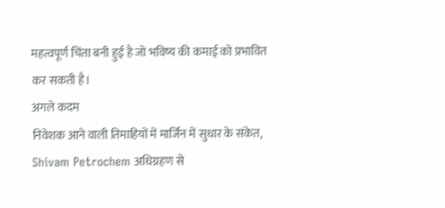महत्वपूर्ण चिंता बनी हुई है जो भविष्य की कमाई को प्रभावित कर सकती है।
अगले कदम
निवेशक आने वाली तिमाहियों में मार्जिन में सुधार के संकेत, Shivam Petrochem अधिग्रहण से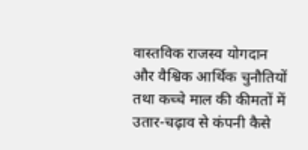वास्तविक राजस्व योगदान और वैश्विक आर्थिक चुनौतियों तथा कच्चे माल की कीमतों में उतार-चढ़ाव से कंपनी कैसे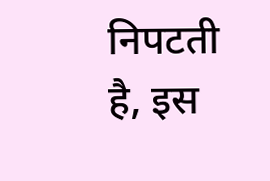निपटती है, इस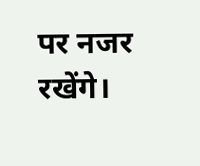पर नजर रखेंगे।